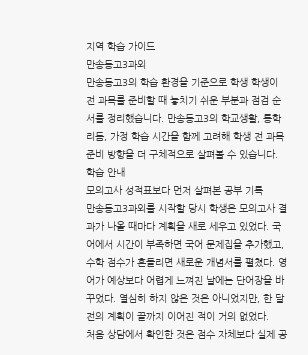지역 학습 가이드
만송동고3과외
만송동고3의 학습 환경을 기준으로 학생 학생이 전 과목를 준비할 때 놓치기 쉬운 부분과 점검 순서를 정리했습니다. 만송동고3의 학교생활, 통학 리듬, 가정 학습 시간을 함께 고려해 학생 전 과목 준비 방향을 더 구체적으로 살펴볼 수 있습니다.
학습 안내
모의고사 성적표보다 먼저 살펴본 공부 기록
만송동고3과외를 시작할 당시 학생은 모의고사 결과가 나올 때마다 계획을 새로 세우고 있었다. 국어에서 시간이 부족하면 국어 문제집을 추가했고, 수학 점수가 흔들리면 새로운 개념서를 펼쳤다. 영어가 예상보다 어렵게 느껴진 날에는 단어장을 바꾸었다. 열심히 하지 않은 것은 아니었지만, 한 달 전의 계획이 끝까지 이어진 적이 거의 없었다.
처음 상담에서 확인한 것은 점수 자체보다 실제 공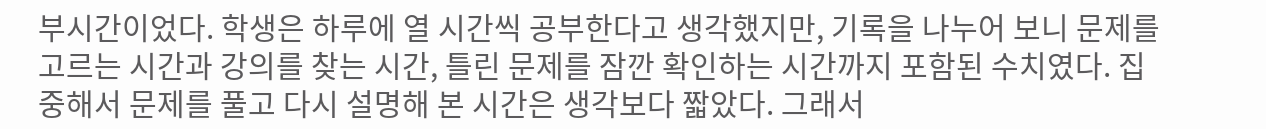부시간이었다. 학생은 하루에 열 시간씩 공부한다고 생각했지만, 기록을 나누어 보니 문제를 고르는 시간과 강의를 찾는 시간, 틀린 문제를 잠깐 확인하는 시간까지 포함된 수치였다. 집중해서 문제를 풀고 다시 설명해 본 시간은 생각보다 짧았다. 그래서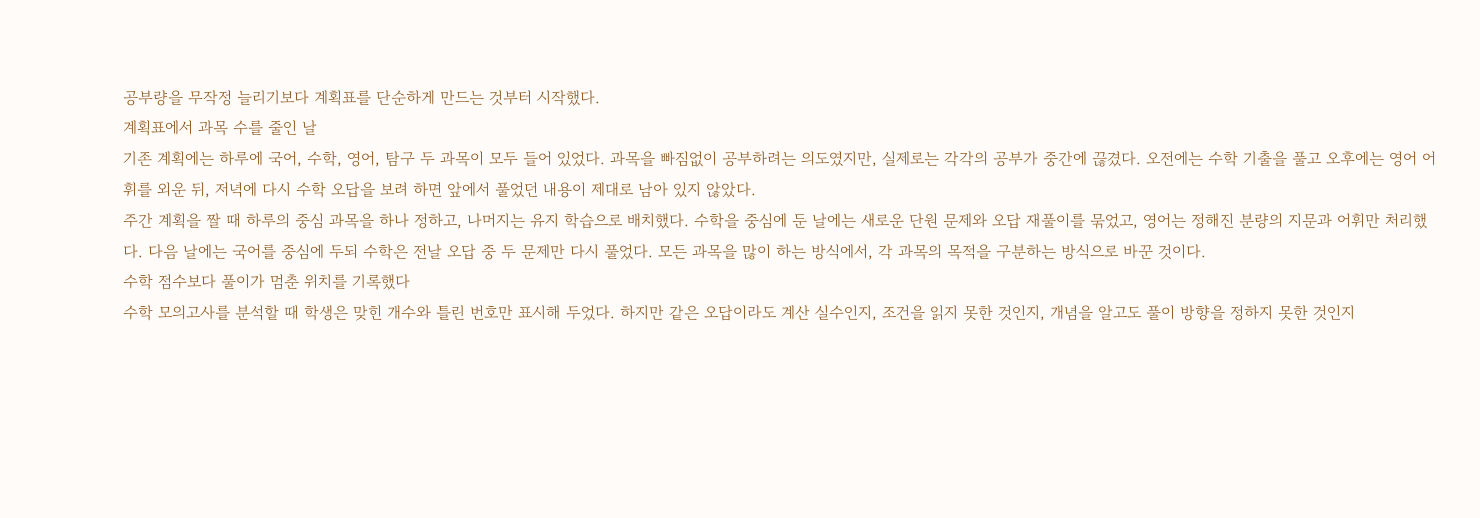공부량을 무작정 늘리기보다 계획표를 단순하게 만드는 것부터 시작했다.
계획표에서 과목 수를 줄인 날
기존 계획에는 하루에 국어, 수학, 영어, 탐구 두 과목이 모두 들어 있었다. 과목을 빠짐없이 공부하려는 의도였지만, 실제로는 각각의 공부가 중간에 끊겼다. 오전에는 수학 기출을 풀고 오후에는 영어 어휘를 외운 뒤, 저녁에 다시 수학 오답을 보려 하면 앞에서 풀었던 내용이 제대로 남아 있지 않았다.
주간 계획을 짤 때 하루의 중심 과목을 하나 정하고, 나머지는 유지 학습으로 배치했다. 수학을 중심에 둔 날에는 새로운 단원 문제와 오답 재풀이를 묶었고, 영어는 정해진 분량의 지문과 어휘만 처리했다. 다음 날에는 국어를 중심에 두되 수학은 전날 오답 중 두 문제만 다시 풀었다. 모든 과목을 많이 하는 방식에서, 각 과목의 목적을 구분하는 방식으로 바꾼 것이다.
수학 점수보다 풀이가 멈춘 위치를 기록했다
수학 모의고사를 분석할 때 학생은 맞힌 개수와 틀린 번호만 표시해 두었다. 하지만 같은 오답이라도 계산 실수인지, 조건을 읽지 못한 것인지, 개념을 알고도 풀이 방향을 정하지 못한 것인지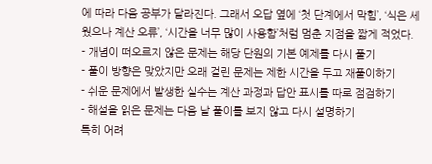에 따라 다음 공부가 달라진다. 그래서 오답 옆에 ‘첫 단계에서 막힘’, ‘식은 세웠으나 계산 오류’, ‘시간을 너무 많이 사용함’처럼 멈춘 지점을 짧게 적었다.
- 개념이 떠오르지 않은 문제는 해당 단원의 기본 예제를 다시 풀기
- 풀이 방향은 맞았지만 오래 걸린 문제는 제한 시간을 두고 재풀이하기
- 쉬운 문제에서 발생한 실수는 계산 과정과 답안 표시를 따로 점검하기
- 해설을 읽은 문제는 다음 날 풀이를 보지 않고 다시 설명하기
특히 어려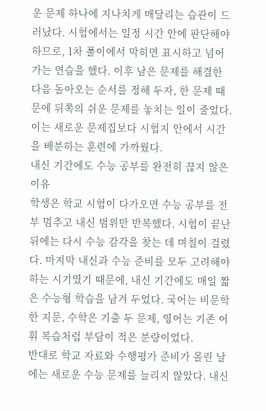운 문제 하나에 지나치게 매달리는 습관이 드러났다. 시험에서는 일정 시간 안에 판단해야 하므로, 1차 풀이에서 막히면 표시하고 넘어가는 연습을 했다. 이후 남은 문제를 해결한 다음 돌아오는 순서를 정해 두자, 한 문제 때문에 뒤쪽의 쉬운 문제를 놓치는 일이 줄었다. 이는 새로운 문제집보다 시험지 안에서 시간을 배분하는 훈련에 가까웠다.
내신 기간에도 수능 공부를 완전히 끊지 않은 이유
학생은 학교 시험이 다가오면 수능 공부를 전부 멈추고 내신 범위만 반복했다. 시험이 끝난 뒤에는 다시 수능 감각을 찾는 데 며칠이 걸렸다. 마지막 내신과 수능 준비를 모두 고려해야 하는 시기였기 때문에, 내신 기간에도 매일 짧은 수능형 학습을 남겨 두었다. 국어는 비문학 한 지문, 수학은 기출 두 문제, 영어는 기존 어휘 복습처럼 부담이 적은 분량이었다.
반대로 학교 자료와 수행평가 준비가 몰린 날에는 새로운 수능 문제를 늘리지 않았다. 내신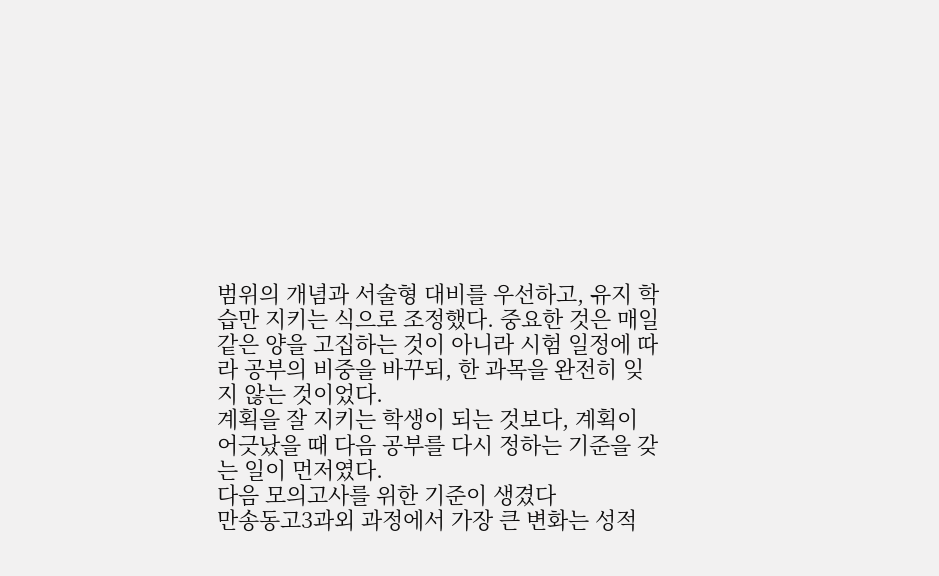범위의 개념과 서술형 대비를 우선하고, 유지 학습만 지키는 식으로 조정했다. 중요한 것은 매일 같은 양을 고집하는 것이 아니라 시험 일정에 따라 공부의 비중을 바꾸되, 한 과목을 완전히 잊지 않는 것이었다.
계획을 잘 지키는 학생이 되는 것보다, 계획이 어긋났을 때 다음 공부를 다시 정하는 기준을 갖는 일이 먼저였다.
다음 모의고사를 위한 기준이 생겼다
만송동고3과외 과정에서 가장 큰 변화는 성적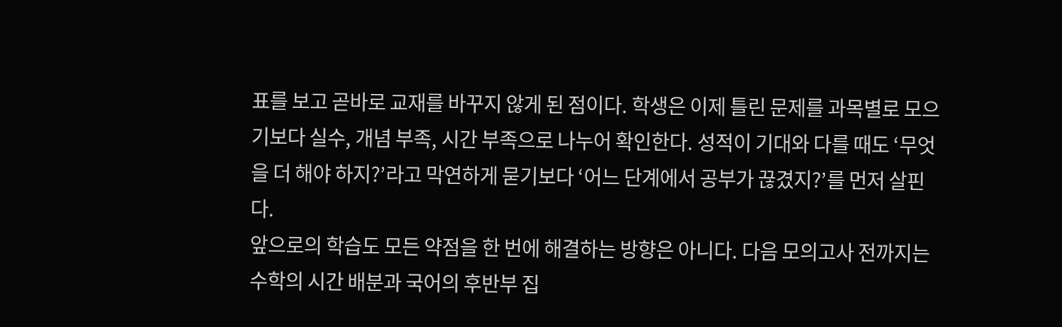표를 보고 곧바로 교재를 바꾸지 않게 된 점이다. 학생은 이제 틀린 문제를 과목별로 모으기보다 실수, 개념 부족, 시간 부족으로 나누어 확인한다. 성적이 기대와 다를 때도 ‘무엇을 더 해야 하지?’라고 막연하게 묻기보다 ‘어느 단계에서 공부가 끊겼지?’를 먼저 살핀다.
앞으로의 학습도 모든 약점을 한 번에 해결하는 방향은 아니다. 다음 모의고사 전까지는 수학의 시간 배분과 국어의 후반부 집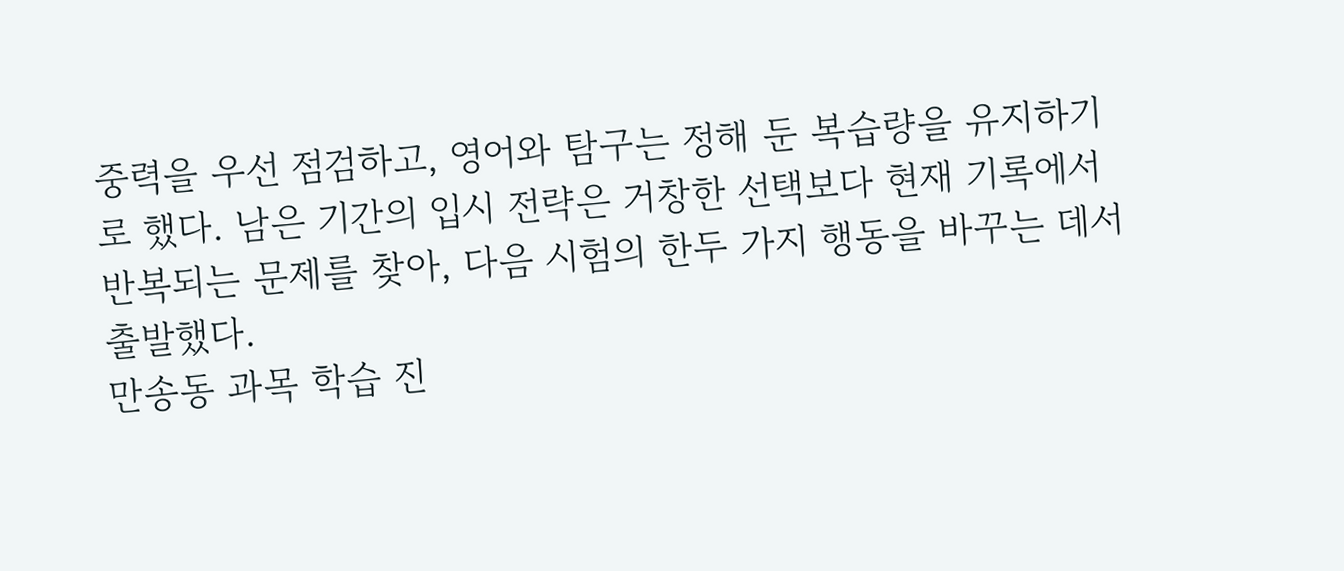중력을 우선 점검하고, 영어와 탐구는 정해 둔 복습량을 유지하기로 했다. 남은 기간의 입시 전략은 거창한 선택보다 현재 기록에서 반복되는 문제를 찾아, 다음 시험의 한두 가지 행동을 바꾸는 데서 출발했다.
만송동 과목 학습 진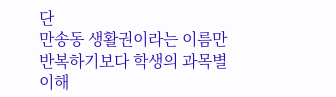단
만송동 생활권이라는 이름만 반복하기보다 학생의 과목별 이해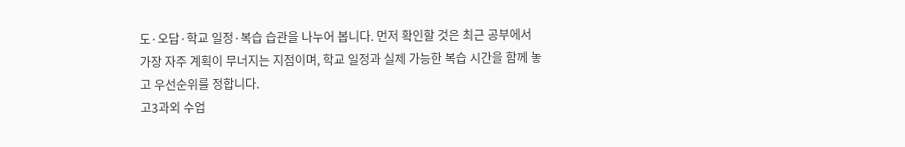도·오답·학교 일정·복습 습관을 나누어 봅니다. 먼저 확인할 것은 최근 공부에서 가장 자주 계획이 무너지는 지점이며, 학교 일정과 실제 가능한 복습 시간을 함께 놓고 우선순위를 정합니다.
고3과외 수업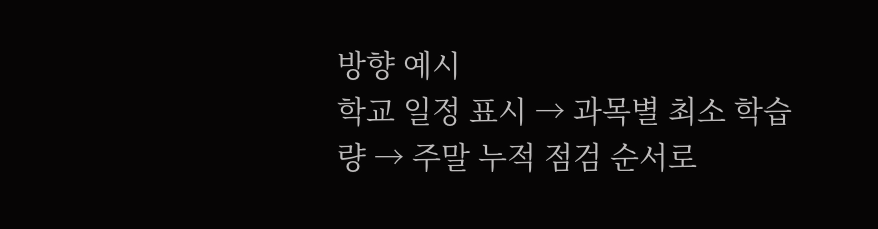방향 예시
학교 일정 표시 → 과목별 최소 학습량 → 주말 누적 점검 순서로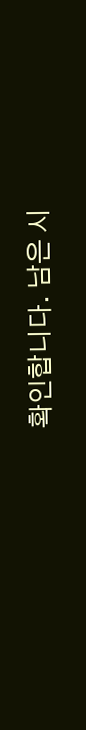확인합니다. 남은 시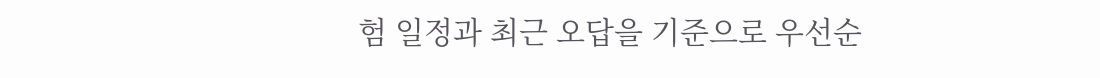험 일정과 최근 오답을 기준으로 우선순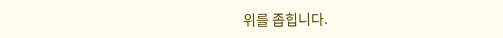위를 좁힙니다.